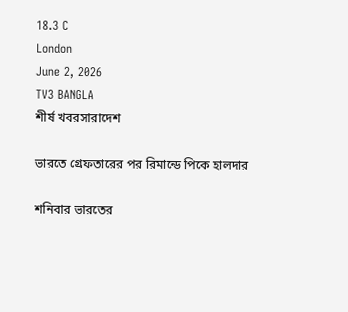18.3 C
London
June 2, 2026
TV3 BANGLA
শীর্ষ খবরসারাদেশ

ভারতে গ্রেফতারের পর রিমান্ডে পিকে হালদার

শনিবার ভারতের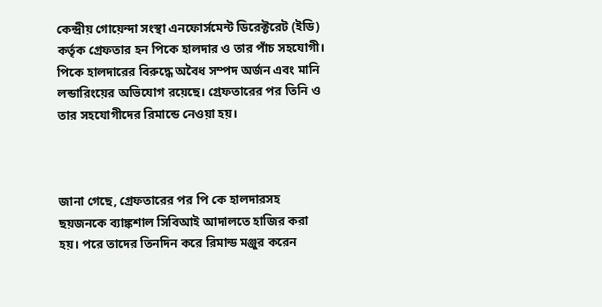কেন্দ্রীয় গোয়েন্দা সংস্থা এনফোর্সমেন্ট ডিরেক্টরেট (ইডি) কর্তৃক গ্রেফতার হন পিকে হালদার ও তার পাঁচ সহযোগী। পিকে হালদারের বিরুদ্ধে অবৈধ সম্পদ অর্জন এবং মানি লন্ডারিংয়ের অভিযোগ রয়েছে। গ্রেফতারের পর তিনি ও তার সহযোগীদের রিমান্ডে নেওয়া হয়।



জানা গেছে, গ্রেফতারের পর পি কে হালদারসহ ছয়জনকে ব্যাঙ্কশাল সিবিআই আদালতে হাজির করা হয়। পরে তাদের তিনদিন করে রিমান্ড মঞ্জুর করেন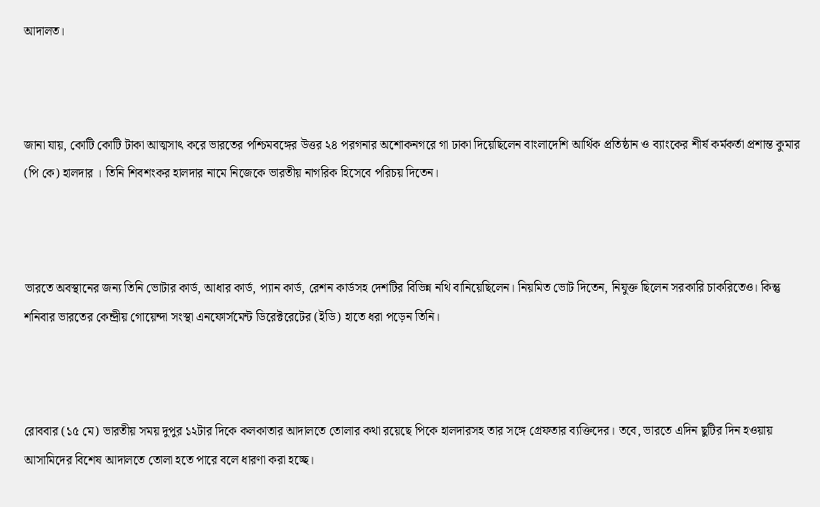আদালত।



জানা যায়, কোটি কোটি টাকা আত্মসাৎ করে ভারতের পশ্চিমবঙ্গের উত্তর ২৪ পরগনার অশোকনগরে গা ঢাকা দিয়েছিলেন বাংলাদেশি আর্থিক প্রতিষ্ঠান ও ব্যাংকের শীর্ষ কর্মকর্তা প্রশান্ত কুমার (পি কে) হালদার । তিনি শিবশংকর হালদার নামে নিজেকে ভারতীয় নাগরিক হিসেবে পরিচয় দিতেন।



ভারতে অবস্থানের জন্য তিনি ভোটার কার্ড, আধার কার্ড, প্যান কার্ড, রেশন কার্ডসহ দেশটির বিভিন্ন নথি বানিয়েছিলেন। নিয়মিত ভোট দিতেন, নিযুক্ত ছিলেন সরকারি চাকরিতেও। কিন্তু শনিবার ভারতের কেন্দ্রীয় গোয়েন্দা সংস্থা এনফোর্সমেন্ট ডিরেক্টরেটের (ইডি) হাতে ধরা পড়েন তিনি।



রোববার (১৫ মে) ভারতীয় সময় দুপুর ১২টার দিকে কলকাতার আদালতে তোলার কথা রয়েছে পিকে হালদারসহ তার সঙ্গে গ্রেফতার ব্যক্তিদের। তবে, ভারতে এদিন ছুটির দিন হওয়ায় আসামিদের বিশেষ আদালতে তোলা হতে পারে বলে ধারণা করা হচ্ছে।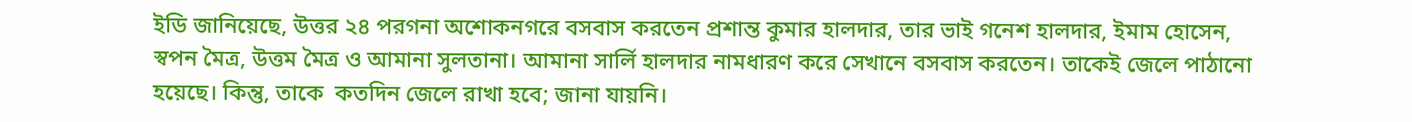ইডি জানিয়েছে, উত্তর ২৪ পরগনা অশোকনগরে বসবাস করতেন প্রশান্ত কুমার হালদার, তার ভাই গনেশ হালদার, ইমাম হোসেন, স্বপন মৈত্র, উত্তম মৈত্র ও আমানা সুলতানা। আমানা সার্লি হালদার নামধারণ করে সেখানে বসবাস করতেন। তাকেই জেলে পাঠানো হয়েছে। কিন্তু, তাকে  কতদিন জেলে রাখা হবে; জানা যায়নি।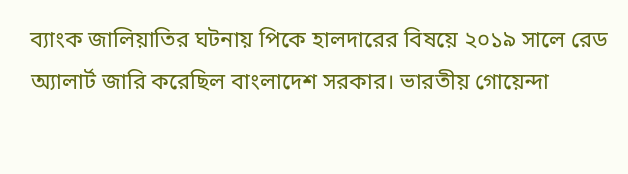ব্যাংক জালিয়াতির ঘটনায় পিকে হালদারের বিষয়ে ২০১৯ সালে রেড অ্যালার্ট জারি করেছিল বাংলাদেশ সরকার। ভারতীয় গোয়েন্দা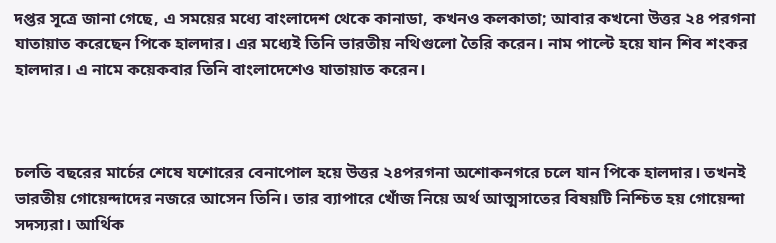দপ্তর সূত্রে জানা গেছে, এ সময়ের মধ্যে বাংলাদেশ থেকে কানাডা, কখনও কলকাতা; আবার কখনো উত্তর ২৪ পরগনা যাতায়াত করেছেন পিকে হালদার। এর মধ্যেই তিনি ভারতীয় নথিগুলো তৈরি করেন। নাম পাল্টে হয়ে যান শিব শংকর হালদার। এ নামে কয়েকবার তিনি বাংলাদেশেও যাতায়াত করেন।



চলতি বছরের মার্চের শেষে যশোরের বেনাপোল হয়ে উত্তর ২৪পরগনা অশোকনগরে চলে যান পিকে হালদার। তখনই ভারতীয় গোয়েন্দাদের নজরে আসেন তিনি। তার ব্যাপারে খোঁজ নিয়ে অর্থ আত্মসাতের বিষয়টি নিশ্চিত হয় গোয়েন্দা সদস্যরা। আর্থিক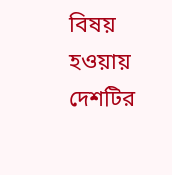বিষয় হওয়ায় দেশটির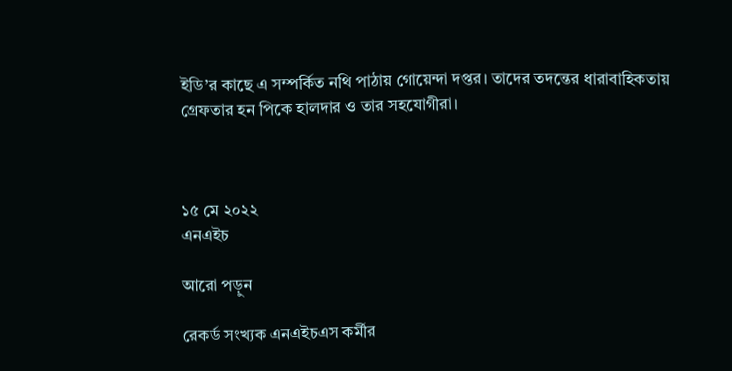ইডি’র কাছে এ সম্পর্কিত নথি পাঠায় গোয়েন্দা দপ্তর। তাদের তদন্তের ধারাবাহিকতায় গ্রেফতার হন পিকে হালদার ও তার সহযোগীরা।



১৫ মে ২০২২
এনএইচ

আরো পড়ুন

রেকর্ড সংখ্যক এনএইচএস কর্মীর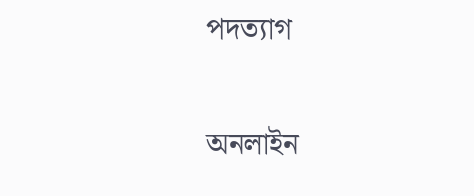পদত্যাগ

অনলাইন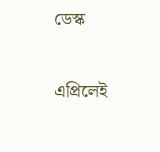ডেস্ক

এপ্রিলেই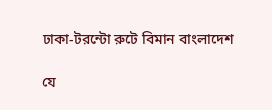ঢাকা-টরন্টো রুটে বিমান বাংলাদেশ

যে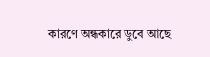কারণে অন্ধকারে ডুবে আছে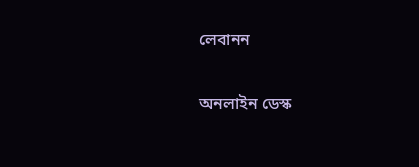লেবানন

অনলাইন ডেস্ক